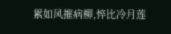累如风摧病柳,悴比冷月莲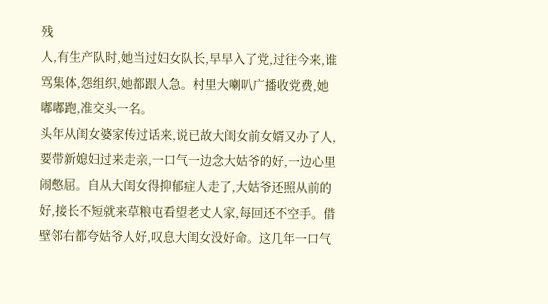残
人,有生产队时,她当过妇女队长,早早入了党,过往今来,谁骂集体,怨组织,她都跟人急。村里大喇叭广播收党费,她嘟嘟跑,准交头一名。
头年从闺女婆家传过话来,说已故大闺女前女婿又办了人,要带新媳妇过来走亲,一口气一边念大姑爷的好,一边心里闹憋屈。自从大闺女得抑郁症人走了,大姑爷还照从前的好,接长不短就来草粮屯看望老丈人家,每回还不空手。借壁邻右都夸姑爷人好,叹息大闺女没好命。这几年一口气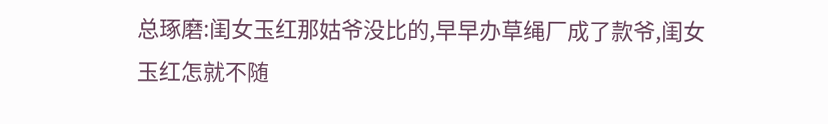总琢磨:闺女玉红那姑爷没比的,早早办草绳厂成了款爷,闺女玉红怎就不随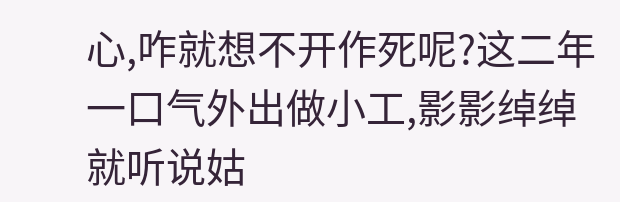心,咋就想不开作死呢?这二年一口气外出做小工,影影绰绰就听说姑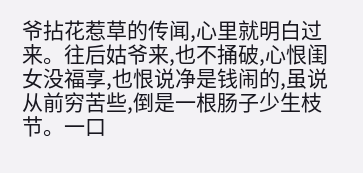爷拈花惹草的传闻,心里就明白过来。往后姑爷来,也不捅破,心恨闺女没福享,也恨说净是钱闹的,虽说从前穷苦些,倒是一根肠子少生枝节。一口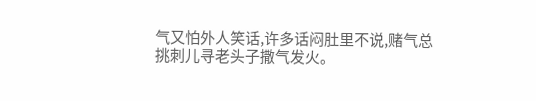气又怕外人笑话,许多话闷肚里不说,赌气总挑刺儿寻老头子撒气发火。